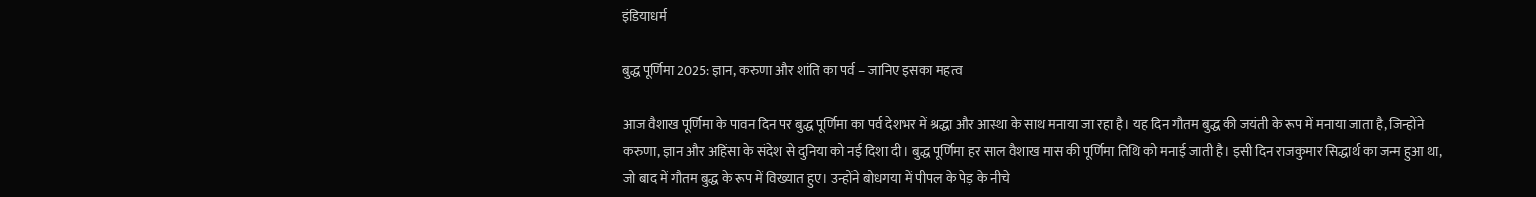इंडियाधर्म

बुद्ध पूर्णिमा 2025: ज्ञान, करुणा और शांति का पर्व – जानिए इसका महत्व

आज वैशाख पूर्णिमा के पावन दिन पर बुद्ध पूर्णिमा का पर्व देशभर में श्रद्धा और आस्था के साथ मनाया जा रहा है। यह दिन गौतम बुद्ध की जयंती के रूप में मनाया जाता है, जिन्होंने करुणा, ज्ञान और अहिंसा के संदेश से दुनिया को नई दिशा दी। बुद्ध पूर्णिमा हर साल वैशाख मास की पूर्णिमा तिथि को मनाई जाती है। इसी दिन राजकुमार सिद्धार्थ का जन्म हुआ था, जो बाद में गौतम बुद्ध के रूप में विख्यात हुए। उन्होंने बोधगया में पीपल के पेड़ के नीचे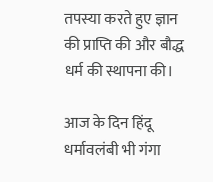तपस्या करते हुए ज्ञान की प्राप्ति की और बौद्ध धर्म की स्थापना की।

आज के दिन हिंदू धर्मावलंबी भी गंगा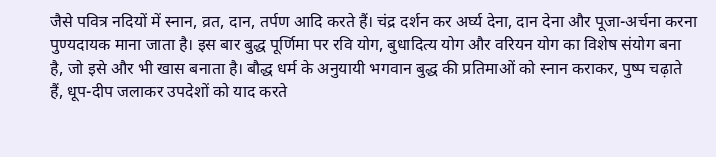जैसे पवित्र नदियों में स्नान, व्रत, दान, तर्पण आदि करते हैं। चंद्र दर्शन कर अर्घ्य देना, दान देना और पूजा-अर्चना करना पुण्यदायक माना जाता है। इस बार बुद्ध पूर्णिमा पर रवि योग, बुधादित्य योग और वरियन योग का विशेष संयोग बना है, जो इसे और भी खास बनाता है। बौद्ध धर्म के अनुयायी भगवान बुद्ध की प्रतिमाओं को स्नान कराकर, पुष्प चढ़ाते हैं, धूप-दीप जलाकर उपदेशों को याद करते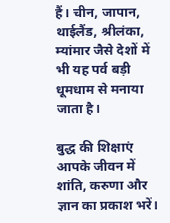हैं। चीन, जापान, थाईलैंड, श्रीलंका, म्यांमार जैसे देशों में भी यह पर्व बड़ी धूमधाम से मनाया जाता है।

बुद्ध की शिक्षाएं आपके जीवन में शांति, करुणा और ज्ञान का प्रकाश भरें।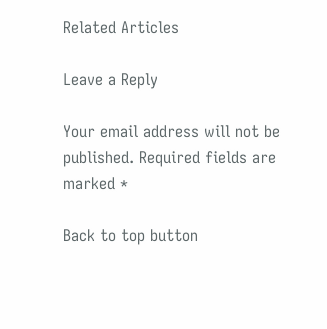Related Articles

Leave a Reply

Your email address will not be published. Required fields are marked *

Back to top button